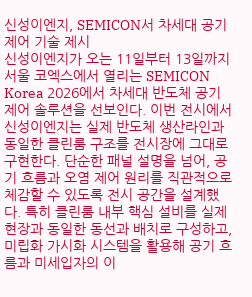신성이엔지, SEMICON서 차세대 공기 제어 기술 제시
신성이엔지가 오는 11일부터 13일까지 서울 코엑스에서 열리는 SEMICON Korea 2026에서 차세대 반도체 공기 제어 솔루션을 선보인다. 이번 전시에서 신성이엔지는 실제 반도체 생산라인과 동일한 클린룸 구조를 전시장에 그대로 구현한다. 단순한 패널 설명을 넘어, 공기 흐름과 오염 제어 원리를 직관적으로 체감할 수 있도록 전시 공간을 설계했다. 특히 클린룸 내부 핵심 설비를 실제 현장과 동일한 동선과 배치로 구성하고, 미립화 가시화 시스템을 활용해 공기 흐름과 미세입자의 이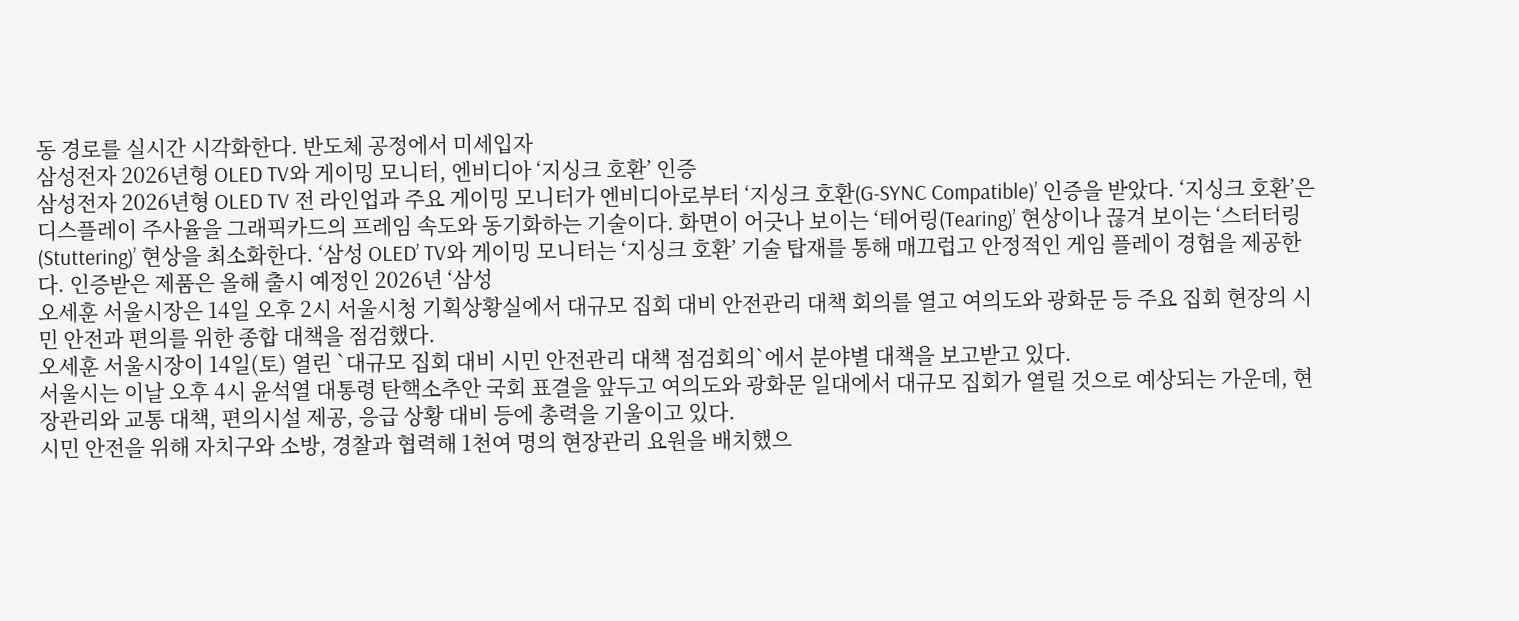동 경로를 실시간 시각화한다. 반도체 공정에서 미세입자
삼성전자 2026년형 OLED TV와 게이밍 모니터, 엔비디아 ‘지싱크 호환’ 인증
삼성전자 2026년형 OLED TV 전 라인업과 주요 게이밍 모니터가 엔비디아로부터 ‘지싱크 호환(G-SYNC Compatible)’ 인증을 받았다. ‘지싱크 호환’은 디스플레이 주사율을 그래픽카드의 프레임 속도와 동기화하는 기술이다. 화면이 어긋나 보이는 ‘테어링(Tearing)’ 현상이나 끊겨 보이는 ‘스터터링(Stuttering)’ 현상을 최소화한다. ‘삼성 OLED’ TV와 게이밍 모니터는 ‘지싱크 호환’ 기술 탑재를 통해 매끄럽고 안정적인 게임 플레이 경험을 제공한다. 인증받은 제품은 올해 출시 예정인 2026년 ‘삼성
오세훈 서울시장은 14일 오후 2시 서울시청 기획상황실에서 대규모 집회 대비 안전관리 대책 회의를 열고 여의도와 광화문 등 주요 집회 현장의 시민 안전과 편의를 위한 종합 대책을 점검했다.
오세훈 서울시장이 14일(토) 열린 `대규모 집회 대비 시민 안전관리 대책 점검회의`에서 분야별 대책을 보고받고 있다.
서울시는 이날 오후 4시 윤석열 대통령 탄핵소추안 국회 표결을 앞두고 여의도와 광화문 일대에서 대규모 집회가 열릴 것으로 예상되는 가운데, 현장관리와 교통 대책, 편의시설 제공, 응급 상황 대비 등에 총력을 기울이고 있다.
시민 안전을 위해 자치구와 소방, 경찰과 협력해 1천여 명의 현장관리 요원을 배치했으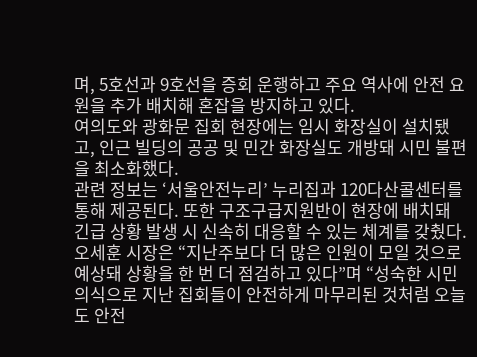며, 5호선과 9호선을 증회 운행하고 주요 역사에 안전 요원을 추가 배치해 혼잡을 방지하고 있다.
여의도와 광화문 집회 현장에는 임시 화장실이 설치됐고, 인근 빌딩의 공공 및 민간 화장실도 개방돼 시민 불편을 최소화했다.
관련 정보는 ‘서울안전누리’ 누리집과 120다산콜센터를 통해 제공된다. 또한 구조구급지원반이 현장에 배치돼 긴급 상황 발생 시 신속히 대응할 수 있는 체계를 갖췄다.
오세훈 시장은 “지난주보다 더 많은 인원이 모일 것으로 예상돼 상황을 한 번 더 점검하고 있다”며 “성숙한 시민의식으로 지난 집회들이 안전하게 마무리된 것처럼 오늘도 안전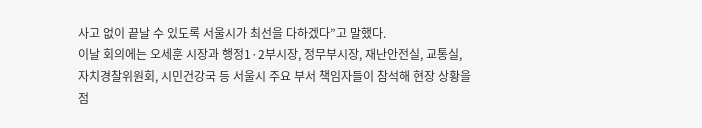사고 없이 끝날 수 있도록 서울시가 최선을 다하겠다”고 말했다.
이날 회의에는 오세훈 시장과 행정1·2부시장, 정무부시장, 재난안전실, 교통실, 자치경찰위원회, 시민건강국 등 서울시 주요 부서 책임자들이 참석해 현장 상황을 점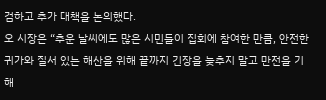검하고 추가 대책을 논의했다.
오 시장은 “추운 날씨에도 많은 시민들이 집회에 참여한 만큼, 안전한 귀가와 질서 있는 해산을 위해 끝까지 긴장을 늦추지 말고 만전을 기해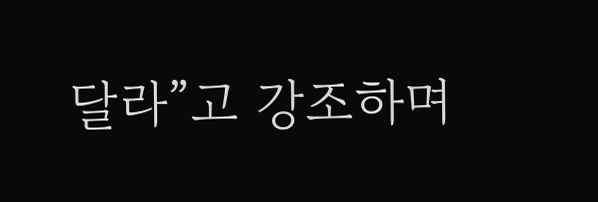달라”고 강조하며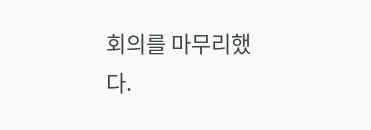회의를 마무리했다.